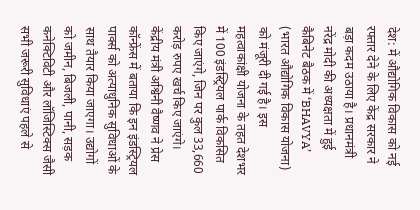देश: में औद्योगिक विकास को नई रफ्तार देने के लिए केंद्र सरकार ने बड़ा कदम उठाया है। प्रधानमंत्री नरेंद्र मोदी की अध्यक्षता में हुई कैबिनेट बैठक में ‘BHAVYA’ (भारत औद्योगिक विकास योजना) को मंजूरी दी गई है। इस महत्वाकांक्षी योजना के तहत देशभर में 100 इंडस्ट्रियल पार्क विकसित किए जाएंगे, जिन पर कुल 33,660 करोड़ रुपए खर्च किए जाएंगे।
केंद्रीय मंत्री अश्विनी वैष्णव ने प्रेस कॉन्फ्रेंस में बताया कि इन इंडस्ट्रियल पार्क्स को अत्याधुनिक सुविधाओं के साथ तैयार किया जाएगा। उद्योगों को जमीन, बिजली, पानी, सड़क कनेक्टिविटी और लॉजिस्टिक्स जैसी सभी जरूरी सुविधाएं पहले से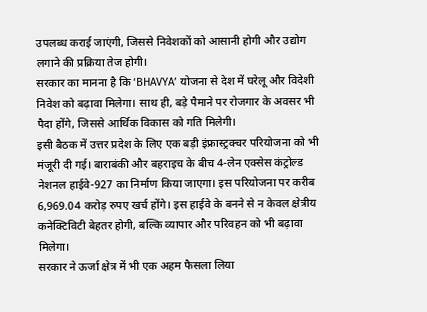उपलब्ध कराई जाएंगी, जिससे निवेशकों को आसानी होगी और उद्योग लगाने की प्रक्रिया तेज होगी।
सरकार का मानना है कि ‘BHAVYA’ योजना से देश में घरेलू और विदेशी निवेश को बढ़ावा मिलेगा। साथ ही, बड़े पैमाने पर रोजगार के अवसर भी पैदा होंगे, जिससे आर्थिक विकास को गति मिलेगी।
इसी बैठक में उत्तर प्रदेश के लिए एक बड़ी इंफ्रास्ट्रक्चर परियोजना को भी मंजूरी दी गई। बाराबंकी और बहराइच के बीच 4-लेन एक्सेस कंट्रोल्ड नेशनल हाईवे-927 का निर्माण किया जाएगा। इस परियोजना पर करीब 6,969.04 करोड़ रुपए खर्च होंगे। इस हाईवे के बनने से न केवल क्षेत्रीय कनेक्टिविटी बेहतर होगी, बल्कि व्यापार और परिवहन को भी बढ़ावा मिलेगा।
सरकार ने ऊर्जा क्षेत्र में भी एक अहम फैसला लिया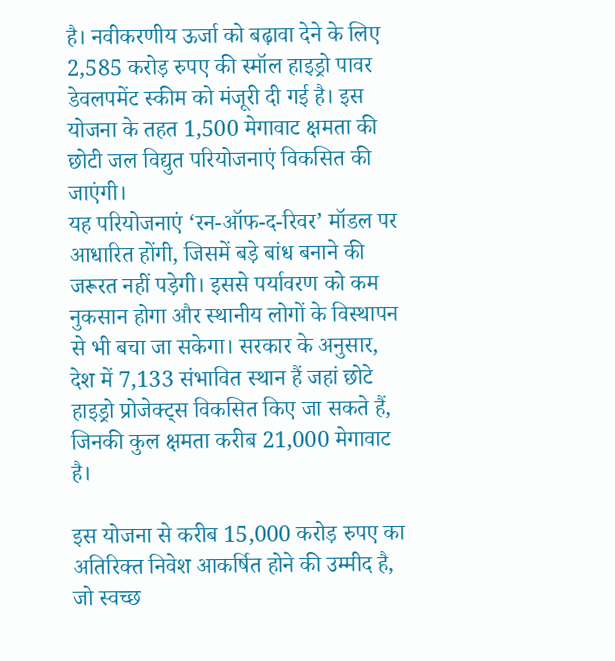है। नवीकरणीय ऊर्जा को बढ़ावा देने के लिए 2,585 करोड़ रुपए की स्मॉल हाइड्रो पावर डेवलपमेंट स्कीम को मंजूरी दी गई है। इस योजना के तहत 1,500 मेगावाट क्षमता की छोटी जल विद्युत परियोजनाएं विकसित की जाएंगी।
यह परियोजनाएं ‘रन-ऑफ-द-रिवर’ मॉडल पर आधारित होंगी, जिसमें बड़े बांध बनाने की जरूरत नहीं पड़ेगी। इससे पर्यावरण को कम नुकसान होगा और स्थानीय लोगों के विस्थापन से भी बचा जा सकेगा। सरकार के अनुसार, देश में 7,133 संभावित स्थान हैं जहां छोटे हाइड्रो प्रोजेक्ट्स विकसित किए जा सकते हैं, जिनकी कुल क्षमता करीब 21,000 मेगावाट है।

इस योजना से करीब 15,000 करोड़ रुपए का अतिरिक्त निवेश आकर्षित होने की उम्मीद है, जो स्वच्छ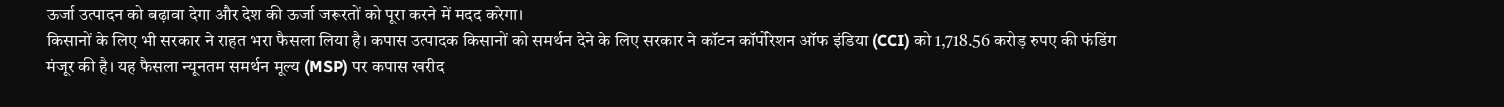ऊर्जा उत्पादन को बढ़ावा देगा और देश की ऊर्जा जरूरतों को पूरा करने में मदद करेगा।
किसानों के लिए भी सरकार ने राहत भरा फैसला लिया है। कपास उत्पादक किसानों को समर्थन देने के लिए सरकार ने कॉटन कॉर्पोरेशन ऑफ इंडिया (CCI) को 1,718.56 करोड़ रुपए की फंडिंग मंजूर की है। यह फैसला न्यूनतम समर्थन मूल्य (MSP) पर कपास खरीद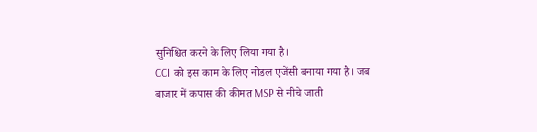सुनिश्चित करने के लिए लिया गया है।
CCI को इस काम के लिए नोडल एजेंसी बनाया गया है। जब बाजार में कपास की कीमत MSP से नीचे जाती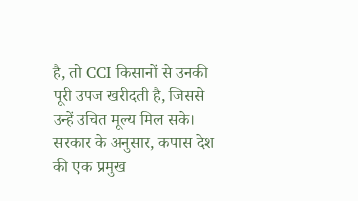है, तो CCI किसानों से उनकी पूरी उपज खरीदती है, जिससे उन्हें उचित मूल्य मिल सके।
सरकार के अनुसार, कपास देश की एक प्रमुख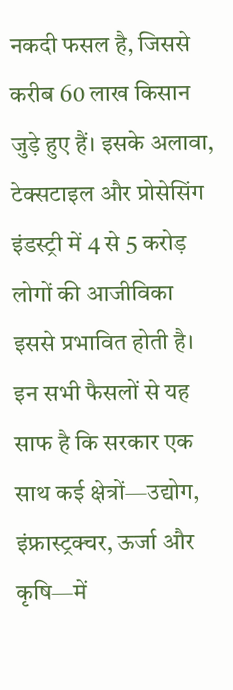नकदी फसल है, जिससे करीब 60 लाख किसान जुड़े हुए हैं। इसके अलावा, टेक्सटाइल और प्रोसेसिंग इंडस्ट्री में 4 से 5 करोड़ लोगों की आजीविका इससे प्रभावित होती है।
इन सभी फैसलों से यह साफ है कि सरकार एक साथ कई क्षेत्रों—उद्योग, इंफ्रास्ट्रक्चर, ऊर्जा और कृषि—में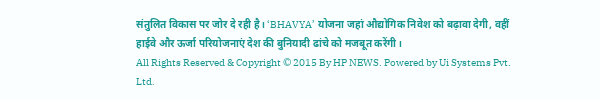संतुलित विकास पर जोर दे रही है। ‘BHAVYA’ योजना जहां औद्योगिक निवेश को बढ़ावा देगी, वहीं हाईवे और ऊर्जा परियोजनाएं देश की बुनियादी ढांचे को मजबूत करेंगी।
All Rights Reserved & Copyright © 2015 By HP NEWS. Powered by Ui Systems Pvt. Ltd.